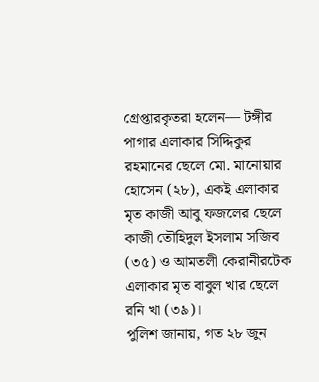গ্রেপ্তারকৃতরা হলেন— টঙ্গীর পাগার এলাকার সিদ্দিকুর রহমানের ছেলে মো. মানোয়ার হোসেন (২৮), একই এলাকার মৃত কাজী আবু ফজলের ছেলে কাজী তৌহিদুল ইসলাম সজিব (৩৫) ও আমতলী কেরানীরটেক এলাকার মৃত বাবুল খার ছেলে রনি খা (৩৯)।
পুলিশ জানায়, গত ২৮ জুন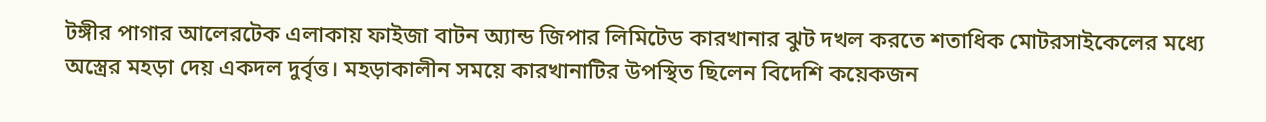টঙ্গীর পাগার আলেরটেক এলাকায় ফাইজা বাটন অ্যান্ড জিপার লিমিটেড কারখানার ঝুট দখল করতে শতাধিক মোটরসাইকেলের মধ্যে অস্ত্রের মহড়া দেয় একদল দুর্বৃত্ত। মহড়াকালীন সময়ে কারখানাটির উপস্থিত ছিলেন বিদেশি কয়েকজন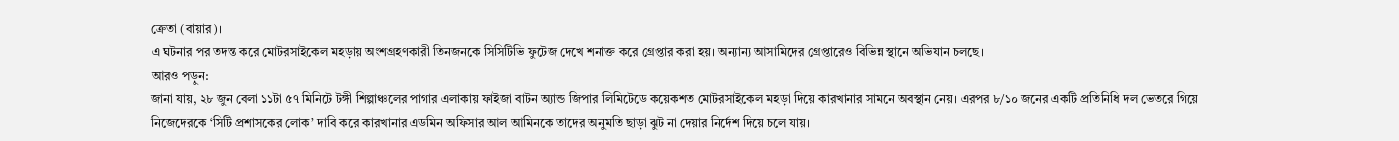ক্রেতা (বায়ার)।
এ ঘটনার পর তদন্ত করে মোটরসাইকেল মহড়ায় অংশগ্রহণকারী তিনজনকে সিসিটিভি ফুটেজ দেখে শনাক্ত করে গ্রেপ্তার করা হয়। অন্যান্য আসামিদের গ্রেপ্তারেও বিভিন্ন স্থানে অভিযান চলছে।
আরও পড়ুন:
জানা যায়, ২৮ জুন বেলা ১১টা ৫৭ মিনিটে টঙ্গী শিল্পাঞ্চলের পাগার এলাকায় ফাইজা বাটন অ্যান্ড জিপার লিমিটেডে কয়েকশত মোটরসাইকেল মহড়া দিয়ে কারখানার সামনে অবস্থান নেয়। এরপর ৮/১০ জনের একটি প্রতিনিধি দল ভেতরে গিয়ে নিজেদেরকে ‘সিটি প্রশাসকের লোক’ দাবি করে কারখানার এডমিন অফিসার আল আমিনকে তাদের অনুমতি ছাড়া ঝুট না দেয়ার নির্দেশ দিয়ে চলে যায়।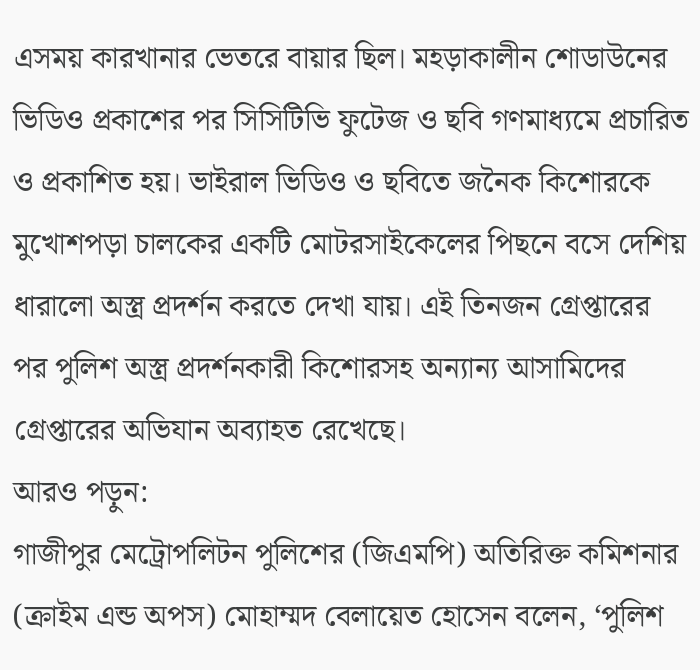এসময় কারখানার ভেতরে বায়ার ছিল। মহড়াকালীন শোডাউনের ভিডিও প্রকাশের পর সিসিটিভি ফুটেজ ও ছবি গণমাধ্যমে প্রচারিত ও প্রকাশিত হয়। ভাইরাল ভিডিও ও ছবিতে জনৈক কিশোরকে মুখোশপড়া চালকের একটি মোটরসাইকেলের পিছনে বসে দেশিয় ধারালো অস্ত্র প্রদর্শন করতে দেখা যায়। এই তিনজন গ্রেপ্তারের পর পুলিশ অস্ত্র প্রদর্শনকারী কিশোরসহ অন্যান্য আসামিদের গ্রেপ্তারের অভিযান অব্যাহত রেখেছে।
আরও পড়ুন:
গাজীপুর মেট্রোপলিটন পুলিশের (জিএমপি) অতিরিক্ত কমিশনার (ক্রাইম এন্ড অপস) মোহাম্মদ বেলায়েত হোসেন বলেন, ‘পুলিশ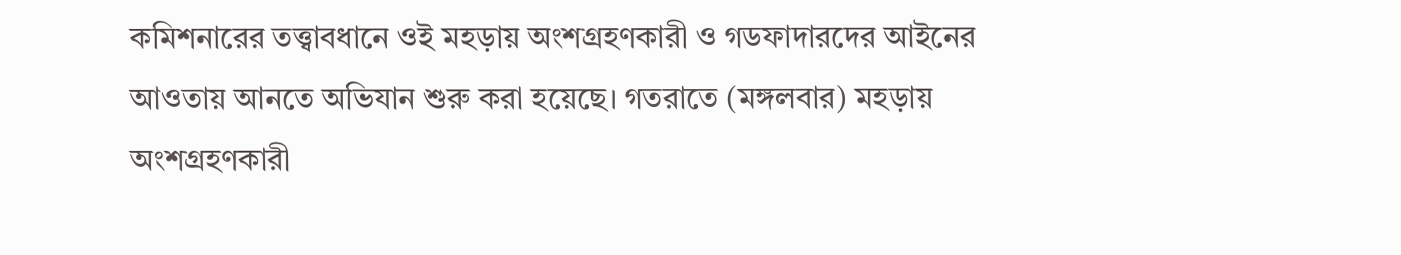কমিশনারের তত্ত্বাবধানে ওই মহড়ায় অংশগ্রহণকারী ও গডফাদারদের আইনের আওতায় আনতে অভিযান শুরু করা হয়েছে। গতরাতে (মঙ্গলবার) মহড়ায় অংশগ্রহণকারী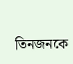তিনজনকে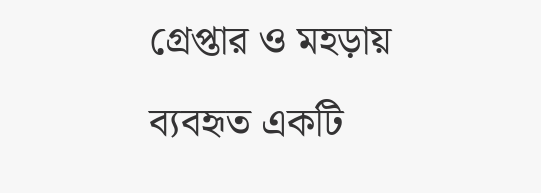গ্রেপ্তার ও মহড়ায় ব্যবহৃত একটি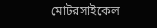মোটরসাইকেল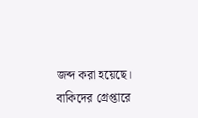জব্দ করা হয়েছে। বাকিদের গ্রেপ্তারে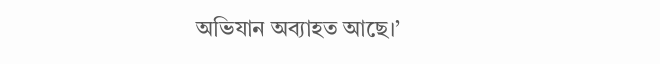অভিযান অব্যাহত আছে।’